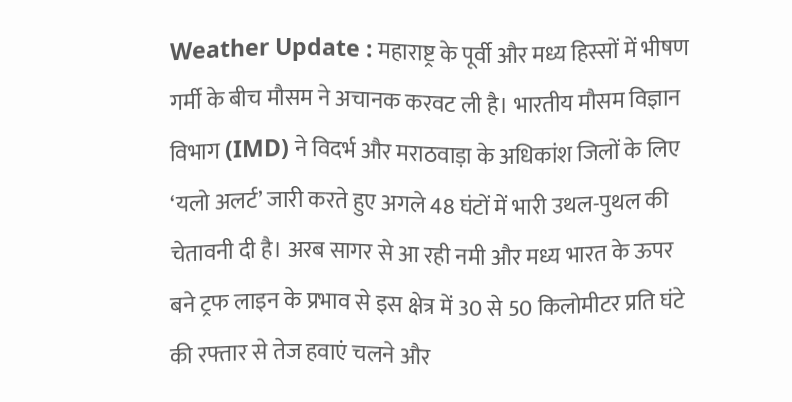Weather Update : महाराष्ट्र के पूर्वी और मध्य हिस्सों में भीषण गर्मी के बीच मौसम ने अचानक करवट ली है। भारतीय मौसम विज्ञान विभाग (IMD) ने विदर्भ और मराठवाड़ा के अधिकांश जिलों के लिए ‘यलो अलर्ट’ जारी करते हुए अगले 48 घंटों में भारी उथल-पुथल की चेतावनी दी है। अरब सागर से आ रही नमी और मध्य भारत के ऊपर बने ट्रफ लाइन के प्रभाव से इस क्षेत्र में 30 से 50 किलोमीटर प्रति घंटे की रफ्तार से तेज हवाएं चलने और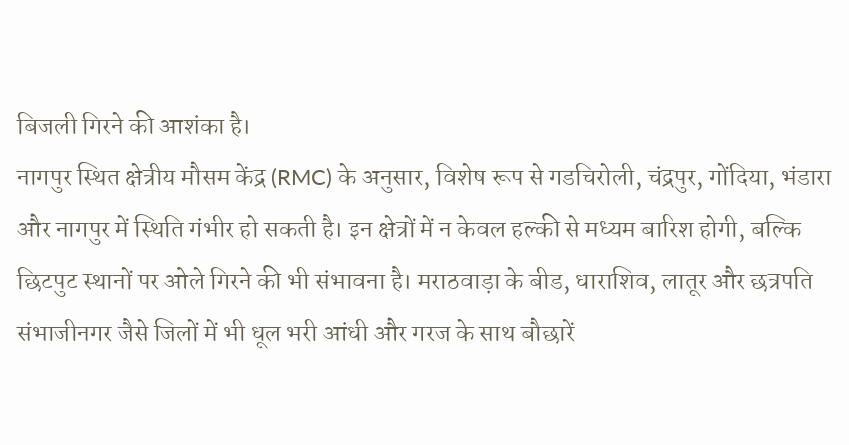बिजली गिरने की आशंका है।
नागपुर स्थित क्षेत्रीय मौसम केंद्र (RMC) के अनुसार, विशेष रूप से गडचिरोली, चंद्रपुर, गोंदिया, भंडारा और नागपुर में स्थिति गंभीर हो सकती है। इन क्षेत्रों में न केवल हल्की से मध्यम बारिश होगी, बल्कि छिटपुट स्थानों पर ओले गिरने की भी संभावना है। मराठवाड़ा के बीड, धाराशिव, लातूर और छत्रपति संभाजीनगर जैसे जिलों में भी धूल भरी आंधी और गरज के साथ बौछारें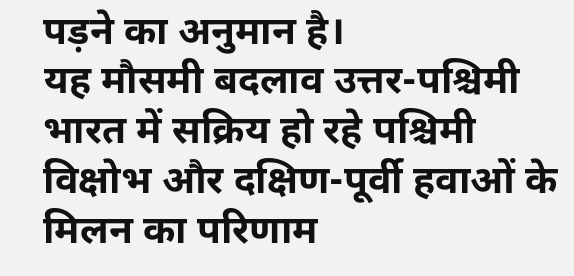पड़ने का अनुमान है।
यह मौसमी बदलाव उत्तर-पश्चिमी भारत में सक्रिय हो रहे पश्चिमी विक्षोभ और दक्षिण-पूर्वी हवाओं के मिलन का परिणाम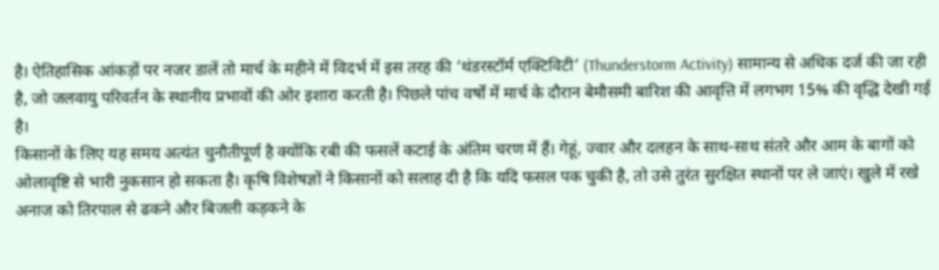है। ऐतिहासिक आंकड़ों पर नजर डालें तो मार्च के महीने में विदर्भ में इस तरह की ‘थंडरस्टॉर्म एक्टिविटी’ (Thunderstorm Activity) सामान्य से अधिक दर्ज की जा रही है, जो जलवायु परिवर्तन के स्थानीय प्रभावों की ओर इशारा करती है। पिछले पांच वर्षों में मार्च के दौरान बेमौसमी बारिश की आवृत्ति में लगभग 15% की वृद्धि देखी गई है।
किसानों के लिए यह समय अत्यंत चुनौतीपूर्ण है क्योंकि रबी की फसलें कटाई के अंतिम चरण में हैं। गेहूं, ज्वार और दलहन के साथ-साथ संतरे और आम के बागों को ओलावृष्टि से भारी नुकसान हो सकता है। कृषि विशेषज्ञों ने किसानों को सलाह दी है कि यदि फसल पक चुकी है, तो उसे तुरंत सुरक्षित स्थानों पर ले जाएं। खुले में रखे अनाज को तिरपाल से ढकने और बिजली कड़कने के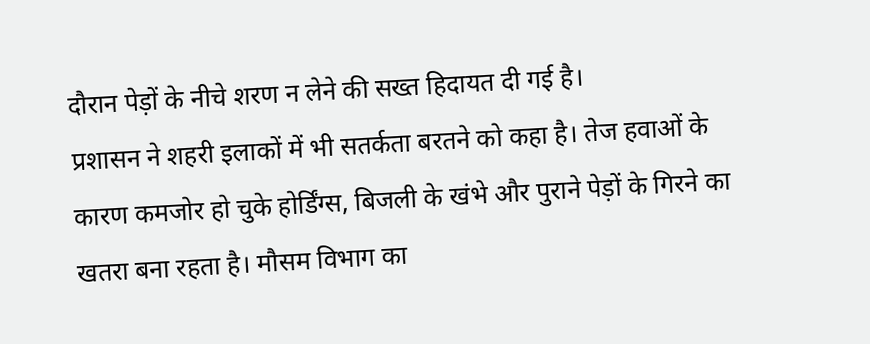दौरान पेड़ों के नीचे शरण न लेने की सख्त हिदायत दी गई है।
प्रशासन ने शहरी इलाकों में भी सतर्कता बरतने को कहा है। तेज हवाओं के कारण कमजोर हो चुके होर्डिंग्स, बिजली के खंभे और पुराने पेड़ों के गिरने का खतरा बना रहता है। मौसम विभाग का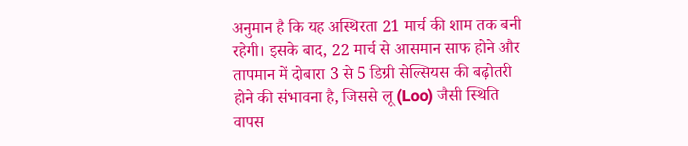अनुमान है कि यह अस्थिरता 21 मार्च की शाम तक बनी रहेगी। इसके बाद, 22 मार्च से आसमान साफ होने और तापमान में दोबारा 3 से 5 डिग्री सेल्सियस की बढ़ोतरी होने की संभावना है, जिससे लू (Loo) जैसी स्थिति वापस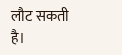लौट सकती है।